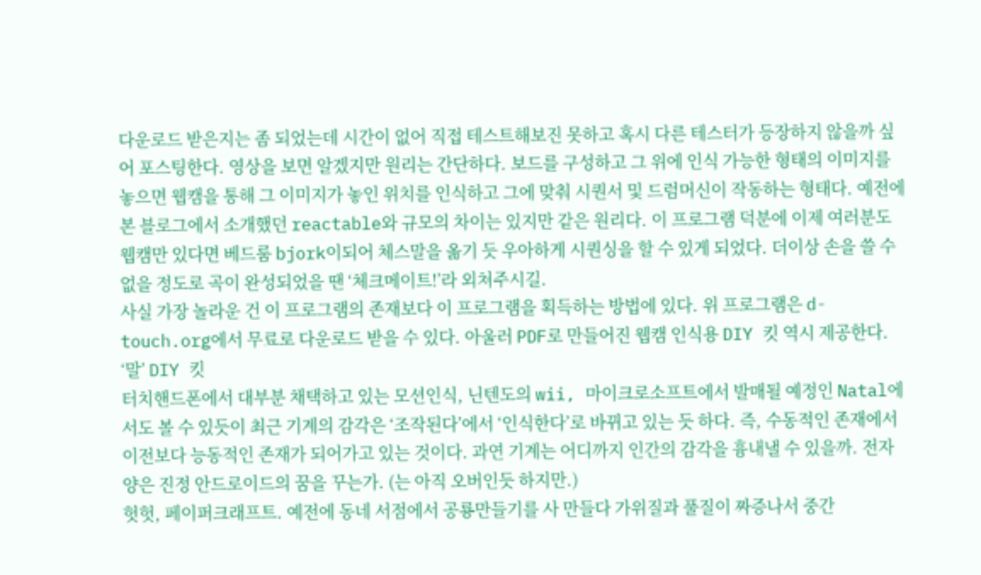다운로드 받은지는 좀 되었는데 시간이 없어 직접 테스트해보진 못하고 혹시 다른 테스터가 등장하지 않을까 싶어 포스팅한다. 영상을 보면 알겠지만 원리는 간단하다. 보드를 구성하고 그 위에 인식 가능한 형태의 이미지를 놓으면 웹캠을 통해 그 이미지가 놓인 위치를 인식하고 그에 맞춰 시퀀서 및 드럼머신이 작동하는 형태다. 예전에 본 블로그에서 소개했던 reactable와 규모의 차이는 있지만 같은 원리다. 이 프로그램 덕분에 이제 여러분도 웹캠만 있다면 베드룸 bjork이되어 체스말을 옮기 듯 우아하게 시퀀싱을 할 수 있게 되었다. 더이상 손을 쓸 수 없을 정도로 곡이 완성되었을 땐 ‘체크메이트!’라 외쳐주시길.
사실 가장 놀라운 건 이 프로그램의 존재보다 이 프로그램을 획득하는 방법에 있다. 위 프로그램은 d-touch.org에서 무료로 다운로드 받을 수 있다. 아울러 PDF로 만들어진 웹캠 인식용 DIY 킷 역시 제공한다.
‘말’ DIY 킷
터치핸드폰에서 대부분 채택하고 있는 모션인식, 닌텐도의 wii, 마이크로소프트에서 발매될 예정인 Natal에서도 볼 수 있듯이 최근 기계의 감각은 ‘조작된다’에서 ‘인식한다’로 바뀌고 있는 듯 하다. 즉, 수동적인 존재에서 이전보다 능동적인 존재가 되어가고 있는 것이다. 과연 기계는 어디까지 인간의 감각을 흉내낼 수 있을까. 전자양은 진정 안드로이드의 꿈을 꾸는가. (는 아직 오버인듯 하지만.)
헛헛, 페이퍼크래프트. 예전에 동네 서점에서 공룡만들기를 사 만들다 가위질과 풀질이 짜증나서 중간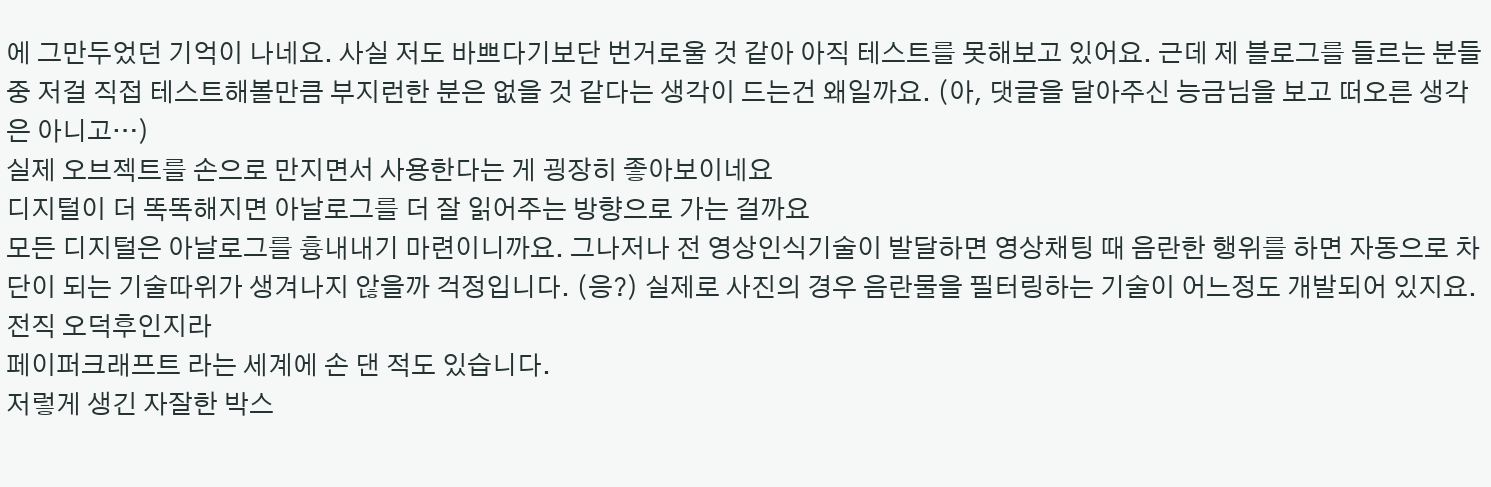에 그만두었던 기억이 나네요. 사실 저도 바쁘다기보단 번거로울 것 같아 아직 테스트를 못해보고 있어요. 근데 제 블로그를 들르는 분들 중 저걸 직접 테스트해볼만큼 부지런한 분은 없을 것 같다는 생각이 드는건 왜일까요. (아, 댓글을 달아주신 능금님을 보고 떠오른 생각은 아니고…)
실제 오브젝트를 손으로 만지면서 사용한다는 게 굉장히 좋아보이네요
디지털이 더 똑똑해지면 아날로그를 더 잘 읽어주는 방향으로 가는 걸까요
모든 디지털은 아날로그를 흉내내기 마련이니까요. 그나저나 전 영상인식기술이 발달하면 영상채팅 때 음란한 행위를 하면 자동으로 차단이 되는 기술따위가 생겨나지 않을까 걱정입니다. (응?) 실제로 사진의 경우 음란물을 필터링하는 기술이 어느정도 개발되어 있지요.
전직 오덕후인지라
페이퍼크래프트 라는 세계에 손 댄 적도 있습니다.
저렇게 생긴 자잘한 박스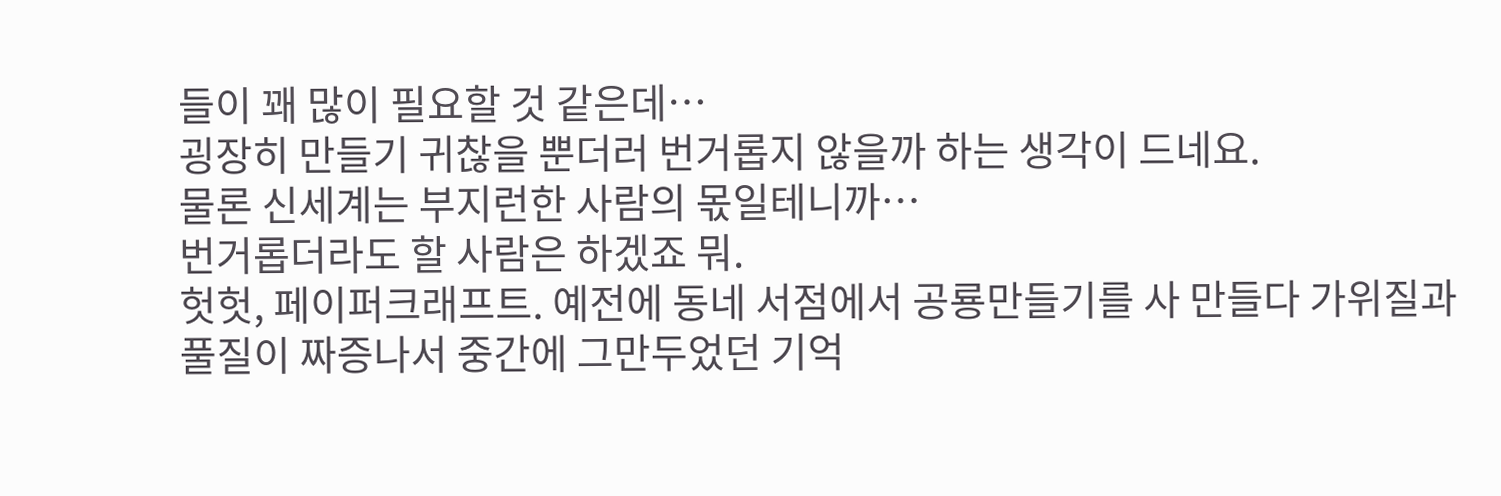들이 꽤 많이 필요할 것 같은데…
굉장히 만들기 귀찮을 뿐더러 번거롭지 않을까 하는 생각이 드네요.
물론 신세계는 부지런한 사람의 몫일테니까…
번거롭더라도 할 사람은 하겠죠 뭐.
헛헛, 페이퍼크래프트. 예전에 동네 서점에서 공룡만들기를 사 만들다 가위질과 풀질이 짜증나서 중간에 그만두었던 기억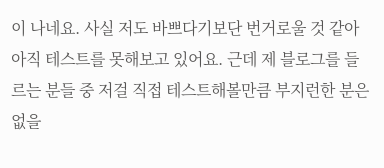이 나네요. 사실 저도 바쁘다기보단 번거로울 것 같아 아직 테스트를 못해보고 있어요. 근데 제 블로그를 들르는 분들 중 저걸 직접 테스트해볼만큼 부지런한 분은 없을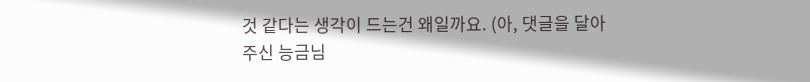것 같다는 생각이 드는건 왜일까요. (아, 댓글을 달아주신 능금님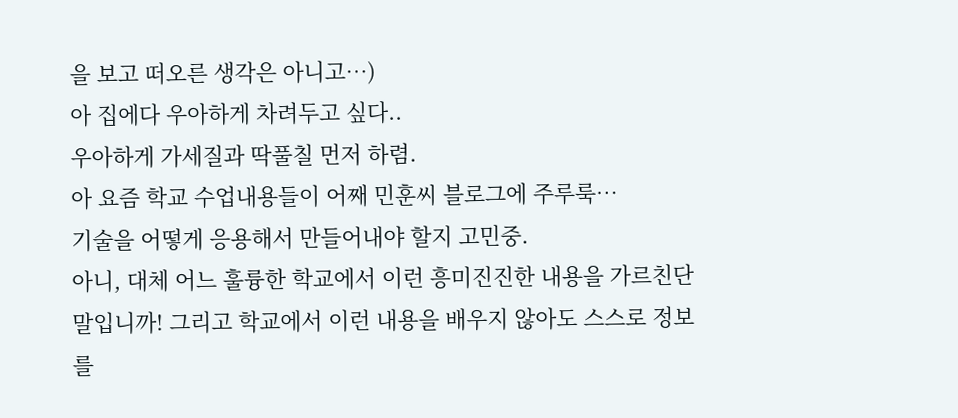을 보고 떠오른 생각은 아니고…)
아 집에다 우아하게 차려두고 싶다..
우아하게 가세질과 딱풀칠 먼저 하렴.
아 요즘 학교 수업내용들이 어째 민훈씨 블로그에 주루룩…
기술을 어떻게 응용해서 만들어내야 할지 고민중.
아니, 대체 어느 훌륭한 학교에서 이런 흥미진진한 내용을 가르친단 말입니까! 그리고 학교에서 이런 내용을 배우지 않아도 스스로 정보를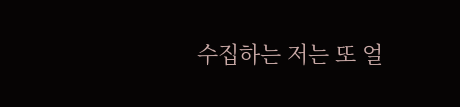수집하는 저는 또 얼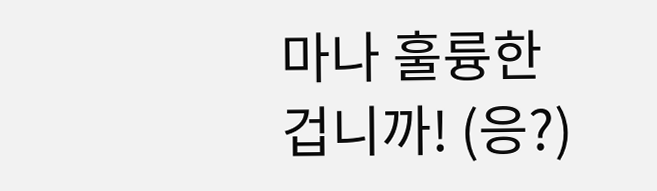마나 훌륭한겁니까! (응?)